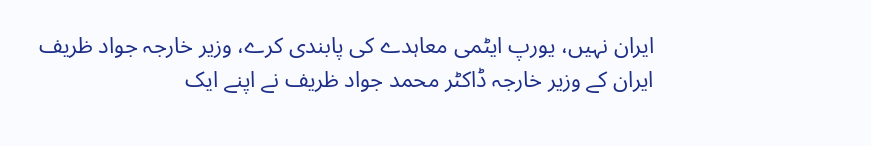ایران نہیں، یورپ ایٹمی معاہدے کی پابندی کرے، وزیر خارجہ جواد ظریف
ایران کے وزیر خارجہ ڈاکٹر محمد جواد ظریف نے اپنے ایک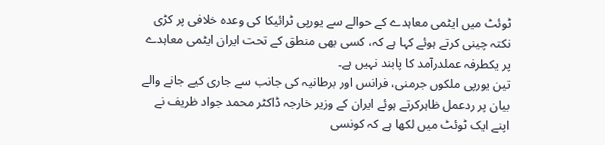ٹوئٹ میں ایٹمی معاہدے کے حوالے سے یورپی ٹرائیکا کی وعدہ خلافی پر کڑی نکتہ چینی کرتے ہوئے کہا ہے کہ، کسی بھی منطق کے تحت ایران ایٹمی معاہدے پر یکطرفہ عملدرآمد کا پابند نہیں ہے۔
تین یورپی ملکوں جرمنی، فرانس اور برطانیہ کی جانب سے جاری کیے جانے والے بیان پر ردعمل ظاہرکرتے ہوئے ایران کے وزیر خارجہ ڈاکٹر محمد جواد ظریف نے اپنے ایک ٹوئٹ میں لکھا ہے کہ کونسی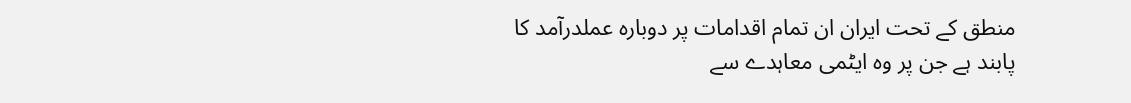منطق کے تحت ایران ان تمام اقدامات پر دوبارہ عملدرآمد کا پابند ہے جن پر وہ ایٹمی معاہدے سے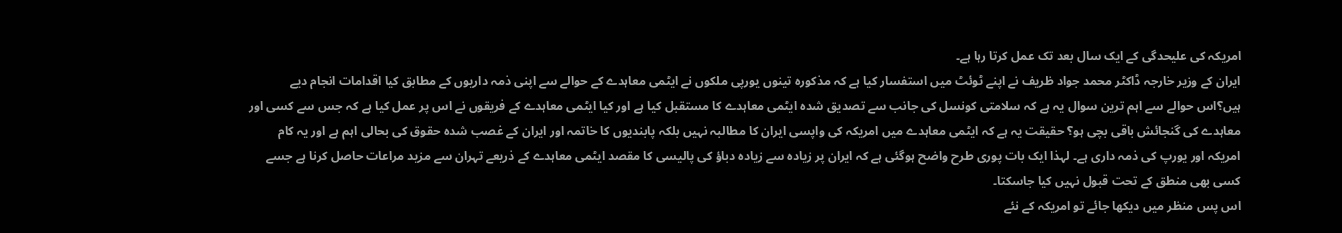امریکہ کی علیحدگی کے ایک سال بعد تک عمل کرتا رہا ہے۔
ایران کے وزیر خارجہ ڈاکٹر محمد جواد ظریف نے اپنے ٹوئٹ میں استفسار کیا ہے کہ مذکورہ تینوں یورپی ملکوں نے ایٹمی معاہدے کے حوالے سے اپنی ذمہ داریوں کے مطابق کیا اقدامات انجام دیے ہیں؟اس حوالے سے اہم ترین سوال یہ ہے کہ سلامتی کونسل کی جانب سے تصدیق شدہ ایٹمی معاہدے کا مستقبل کیا ہے اور کیا ایٹمی معاہدے کے فریقوں نے اس پر عمل کیا ہے کہ جس سے کسی اور معاہدے کی گنجائش باقی بچی ہو؟ حقیقت یہ ہے کہ ایٹمی معاہدے میں امریکہ کی واپسی ایران کا مطالبہ نہیں بلکہ پابندیوں کا خاتمہ اور ایران کے غصب شدہ حقوق کی بحالی اہم ہے اور یہ کام امریکہ اور یورپ کی ذمہ داری ہے۔ لہذا ایک بات پوری طرح واضح ہوگئی ہے کہ ایران پر زیادہ سے زیادہ دباؤ کی پالیسی کا مقصد ایٹمی معاہدے کے ذریعے تہران سے مزید مراعات حاصل کرنا ہے جسے کسی بھی منطق کے تحت قبول نہیں کیا جاسکتا۔
اس پس منظر میں دیکھا جائے تو امریکہ کے نئے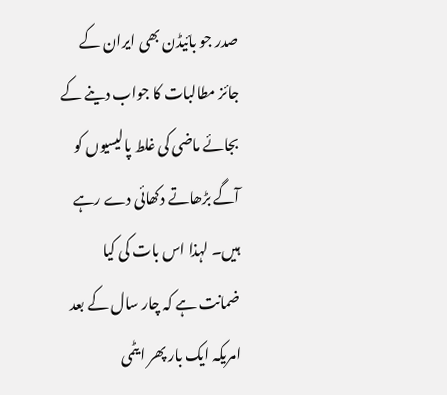صدر جو بائیڈن بھی ایران کے جائز مطالبات کا جواب دینے کے بجائے ماضی کی غلط پالیسیوں کو آگے بڑھاتے دکھائی دے رہے ہیں۔ لہذا اس بات کی کیا ضمانت ہے کہ چار سال کے بعد امریکہ ایک بار پھر ایٹمی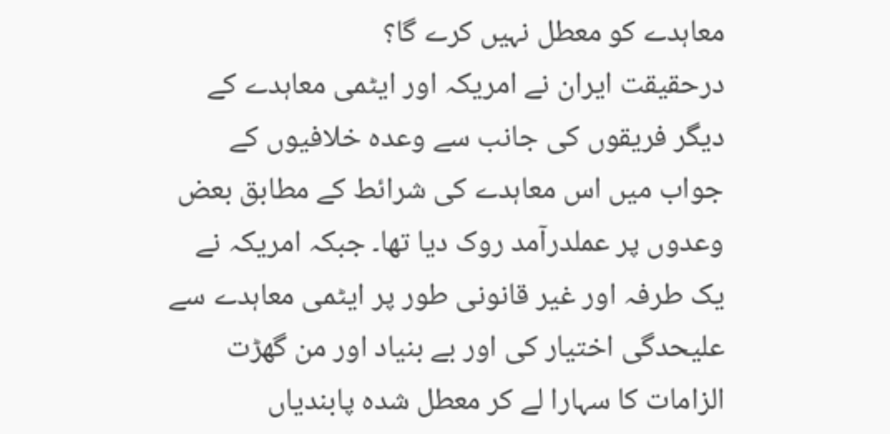معاہدے کو معطل نہیں کرے گا؟
درحقیقت ایران نے امریکہ اور ایٹمی معاہدے کے دیگر فریقوں کی جانب سے وعدہ خلافیوں کے جواب میں اس معاہدے کی شرائط کے مطابق بعض وعدوں پر عملدرآمد روک دیا تھا۔ جبکہ امریکہ نے یک طرفہ اور غیر قانونی طور پر ایٹمی معاہدے سے علیحدگی اختیار کی اور بے بنیاد اور من گھڑت الزامات کا سہارا لے کر معطل شدہ پابندیاں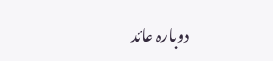دوبارہ عائد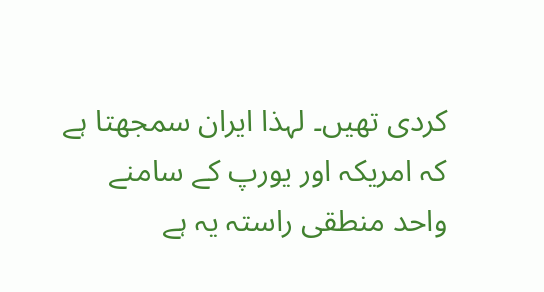کردی تھیں۔ لہذا ایران سمجھتا ہے کہ امریکہ اور یورپ کے سامنے واحد منطقی راستہ یہ ہے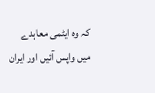کہ وہ ایٹمی معاہدے میں واپس آئیں اور ایران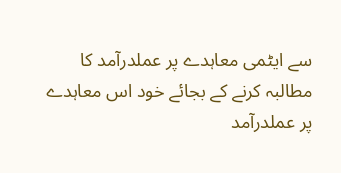سے ایٹمی معاہدے پر عملدرآمد کا مطالبہ کرنے کے بجائے خود اس معاہدے پر عملدرآمد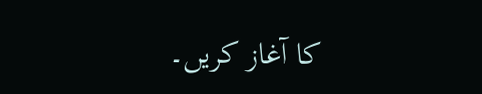کا آغاز کریں۔